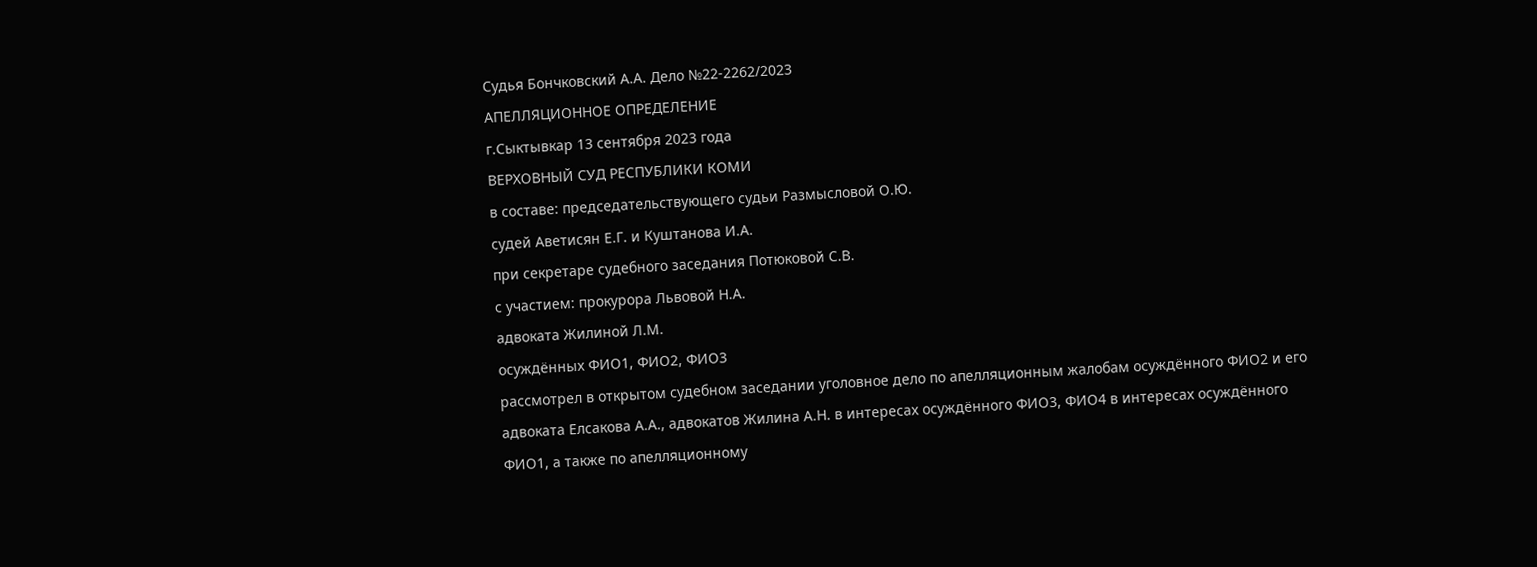Судья Бончковский А.А. Дело №22-2262/2023
АПЕЛЛЯЦИОННОЕ ОПРЕДЕЛЕНИЕ
г.Сыктывкар 13 сентября 2023 года
ВЕРХОВНЫЙ СУД РЕСПУБЛИКИ КОМИ
в составе: председательствующего судьи Размысловой О.Ю.
судей Аветисян Е.Г. и Куштанова И.А.
при секретаре судебного заседания Потюковой С.В.
с участием: прокурора Львовой Н.А.
адвоката Жилиной Л.М.
осуждённых ФИО1, ФИО2, ФИО3
рассмотрел в открытом судебном заседании уголовное дело по апелляционным жалобам осуждённого ФИО2 и его адвоката Елсакова А.А., адвокатов Жилина А.Н. в интересах осуждённого ФИО3, ФИО4 в интересах осуждённого ФИО1, а также по апелляционному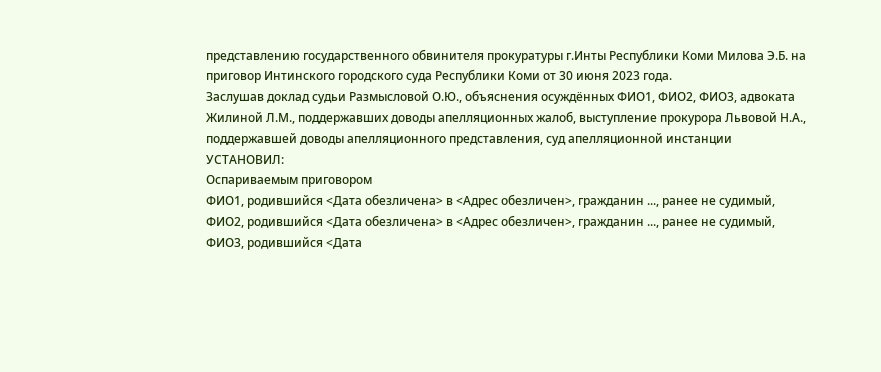представлению государственного обвинителя прокуратуры г.Инты Республики Коми Милова Э.Б. на приговор Интинского городского суда Республики Коми от 30 июня 2023 года.
Заслушав доклад судьи Размысловой О.Ю., объяснения осуждённых ФИО1, ФИО2, ФИО3, адвоката Жилиной Л.М., поддержавших доводы апелляционных жалоб, выступление прокурора Львовой Н.А., поддержавшей доводы апелляционного представления, суд апелляционной инстанции
УСТАНОВИЛ:
Оспариваемым приговором
ФИО1, родившийся <Дата обезличена> в <Адрес обезличен>, гражданин ..., ранее не судимый,
ФИО2, родившийся <Дата обезличена> в <Адрес обезличен>, гражданин ..., ранее не судимый,
ФИО3, родившийся <Дата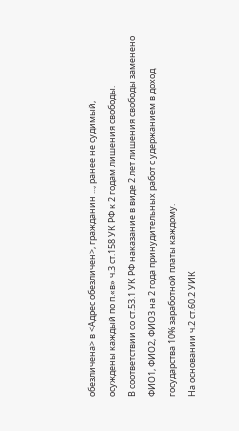обезличена> в <Адрес обезличен>, гражданин ..., ранее не судимый,
осуждены каждый по п.«в» ч.3 ст.158 УК РФ к 2 годам лишения свободы.
В соответствии со ст.53.1 УК РФ наказание в виде 2 лет лишения свободы заменено ФИО1, ФИО2, ФИО3 на 2 года принудительных работ с удержанием в доход государства 10% заработной платы каждому.
На основании ч.2 ст.60.2 УИК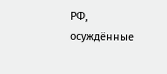РФ, осуждённые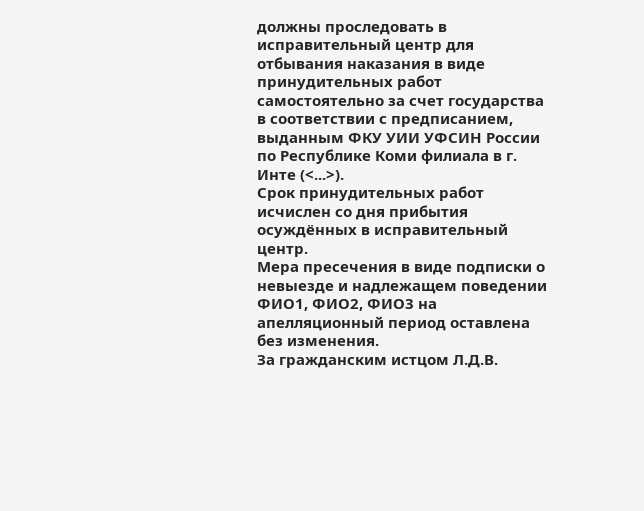должны проследовать в исправительный центр для отбывания наказания в виде принудительных работ самостоятельно за счет государства в соответствии с предписанием, выданным ФКУ УИИ УФСИН России по Республике Коми филиала в г. Инте (<...>).
Срок принудительных работ исчислен со дня прибытия осуждённых в исправительный центр.
Мера пресечения в виде подписки о невыезде и надлежащем поведении ФИО1, ФИО2, ФИО3 на апелляционный период оставлена без изменения.
За гражданским истцом Л.Д.В.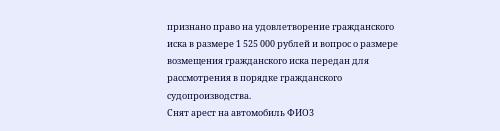признано право на удовлетворение гражданского иска в размере 1 525 000 рублей и вопрос о размере возмещения гражданского иска передан для рассмотрения в порядке гражданского судопроизводства.
Снят арест на автомобиль ФИО3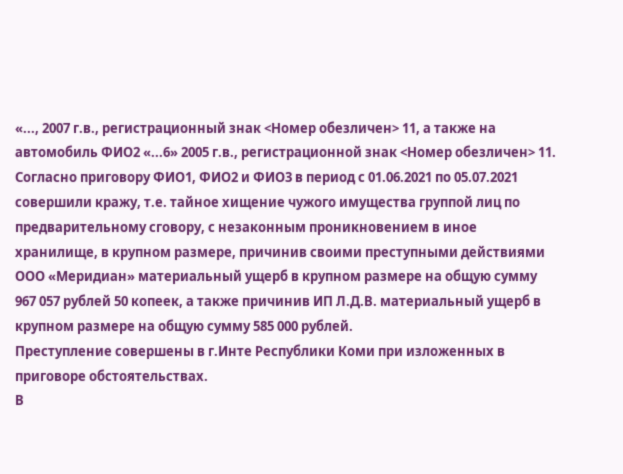«..., 2007 г.в., регистрационный знак <Номер обезличен> 11, а также на автомобиль ФИО2 «...6» 2005 г.в., регистрационной знак <Номер обезличен> 11.
Согласно приговору ФИО1, ФИО2 и ФИО3 в период с 01.06.2021 по 05.07.2021 совершили кражу, т.е. тайное хищение чужого имущества группой лиц по предварительному сговору, с незаконным проникновением в иное хранилище, в крупном размере, причинив своими преступными действиями ООО «Меридиан» материальный ущерб в крупном размере на общую сумму 967 057 рублей 50 копеек, а также причинив ИП Л.Д.В. материальный ущерб в крупном размере на общую сумму 585 000 рублей.
Преступление совершены в г.Инте Республики Коми при изложенных в приговоре обстоятельствах.
В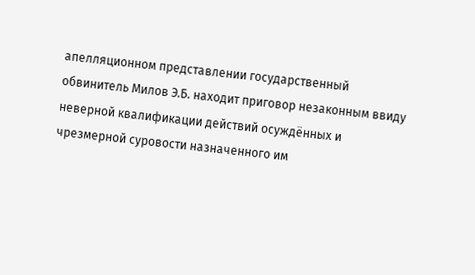апелляционном представлении государственный обвинитель Милов Э.Б. находит приговор незаконным ввиду неверной квалификации действий осуждённых и чрезмерной суровости назначенного им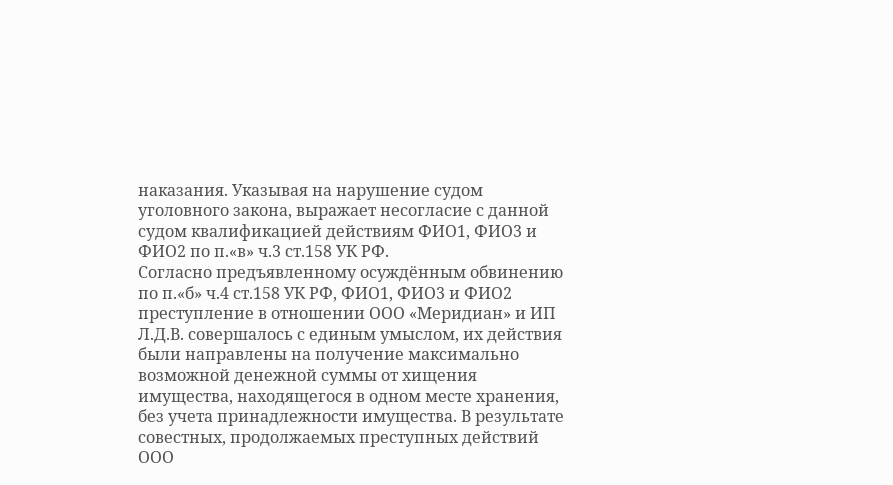наказания. Указывая на нарушение судом уголовного закона, выражает несогласие с данной судом квалификацией действиям ФИО1, ФИО3 и ФИО2 по п.«в» ч.3 ст.158 УК РФ.
Согласно предъявленному осуждённым обвинению по п.«б» ч.4 ст.158 УК РФ, ФИО1, ФИО3 и ФИО2 преступление в отношении ООО «Меридиан» и ИП Л.Д.В. совершалось с единым умыслом, их действия были направлены на получение максимально возможной денежной суммы от хищения имущества, находящегося в одном месте хранения, без учета принадлежности имущества. В результате совестных, продолжаемых преступных действий ООО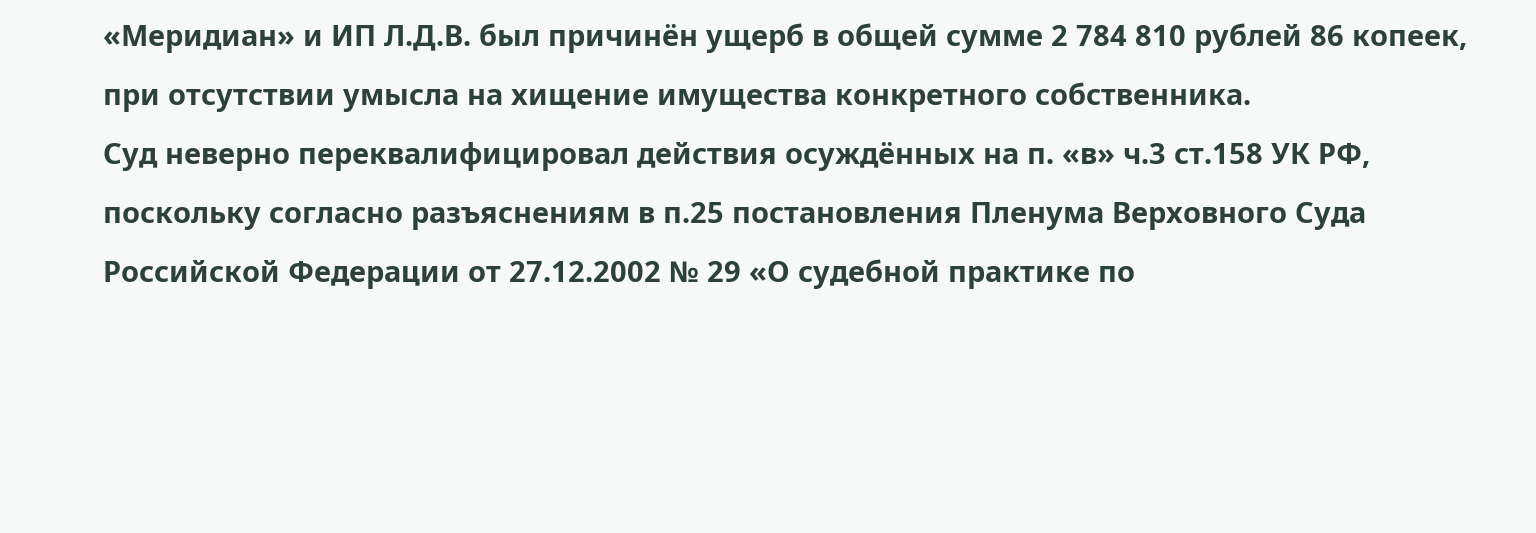«Меридиан» и ИП Л.Д.В. был причинён ущерб в общей сумме 2 784 810 рублей 86 копеек, при отсутствии умысла на хищение имущества конкретного собственника.
Суд неверно переквалифицировал действия осуждённых на п. «в» ч.3 ст.158 УК РФ, поскольку согласно разъяснениям в п.25 постановления Пленума Верховного Суда Российской Федерации от 27.12.2002 № 29 «О судебной практике по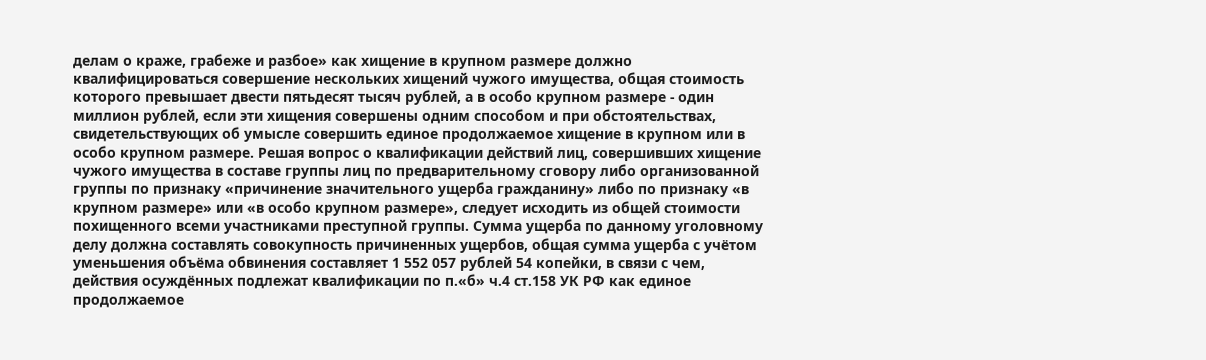делам о краже, грабеже и разбое» как хищение в крупном размере должно квалифицироваться совершение нескольких хищений чужого имущества, общая стоимость которого превышает двести пятьдесят тысяч рублей, а в особо крупном размере - один миллион рублей, если эти хищения совершены одним способом и при обстоятельствах, свидетельствующих об умысле совершить единое продолжаемое хищение в крупном или в особо крупном размере. Решая вопрос о квалификации действий лиц, совершивших хищение чужого имущества в составе группы лиц по предварительному сговору либо организованной группы по признаку «причинение значительного ущерба гражданину» либо по признаку «в крупном размере» или «в особо крупном размере», следует исходить из общей стоимости похищенного всеми участниками преступной группы. Сумма ущерба по данному уголовному делу должна составлять совокупность причиненных ущербов, общая сумма ущерба с учётом уменьшения объёма обвинения составляет 1 552 057 рублей 54 копейки, в связи с чем, действия осуждённых подлежат квалификации по п.«б» ч.4 ст.158 УК РФ как единое продолжаемое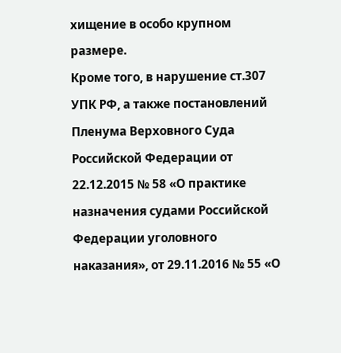хищение в особо крупном размере.
Кроме того, в нарушение ст.307 УПК РФ, а также постановлений Пленума Верховного Суда Российской Федерации от 22.12.2015 № 58 «О практике назначения судами Российской Федерации уголовного наказания», от 29.11.2016 № 55 «О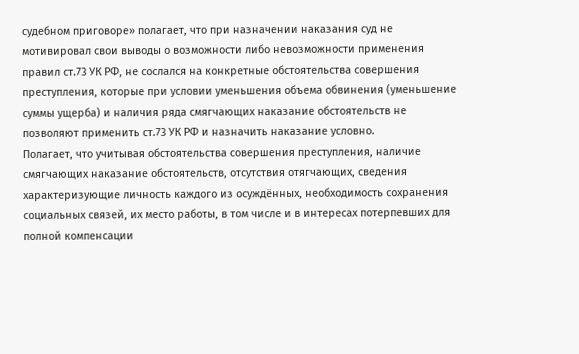судебном приговоре» полагает, что при назначении наказания суд не мотивировал свои выводы о возможности либо невозможности применения правил ст.73 УК РФ, не сослался на конкретные обстоятельства совершения преступления, которые при условии уменьшения объема обвинения (уменьшение суммы ущерба) и наличия ряда смягчающих наказание обстоятельств не позволяют применить ст.73 УК РФ и назначить наказание условно.
Полагает, что учитывая обстоятельства совершения преступления, наличие смягчающих наказание обстоятельств, отсутствия отягчающих, сведения характеризующие личность каждого из осуждённых, необходимость сохранения социальных связей, их место работы, в том числе и в интересах потерпевших для полной компенсации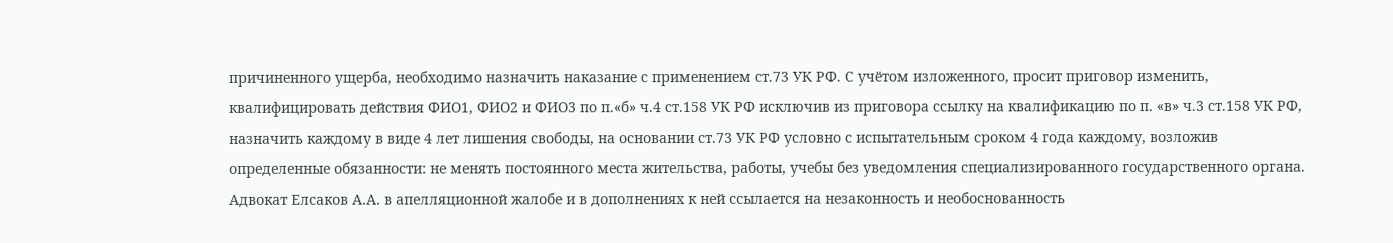причиненного ущерба, необходимо назначить наказание с применением ст.73 УК РФ. С учётом изложенного, просит приговор изменить, квалифицировать действия ФИО1, ФИО2 и ФИО3 по п.«б» ч.4 ст.158 УК РФ исключив из приговора ссылку на квалификацию по п. «в» ч.3 ст.158 УК РФ, назначить каждому в виде 4 лет лишения свободы, на основании ст.73 УК РФ условно с испытательным сроком 4 года каждому, возложив определенные обязанности: не менять постоянного места жительства, работы, учебы без уведомления специализированного государственного органа.
Адвокат Елсаков А.А. в апелляционной жалобе и в дополнениях к ней ссылается на незаконность и необоснованность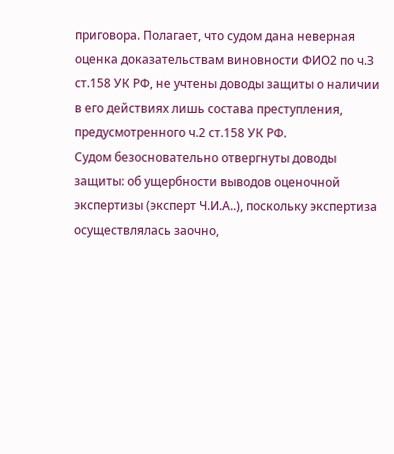приговора. Полагает, что судом дана неверная оценка доказательствам виновности ФИО2 по ч.З ст.158 УК РФ, не учтены доводы защиты о наличии в его действиях лишь состава преступления, предусмотренного ч.2 ст.158 УК РФ.
Судом безосновательно отвергнуты доводы защиты: об ущербности выводов оценочной экспертизы (эксперт Ч.И.А..), поскольку экспертиза осуществлялась заочно,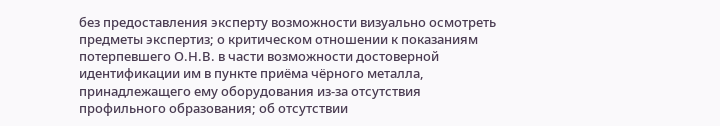без предоставления эксперту возможности визуально осмотреть предметы экспертиз; о критическом отношении к показаниям потерпевшего О.Н.В. в части возможности достоверной идентификации им в пункте приёма чёрного металла, принадлежащего ему оборудования из-за отсутствия профильного образования; об отсутствии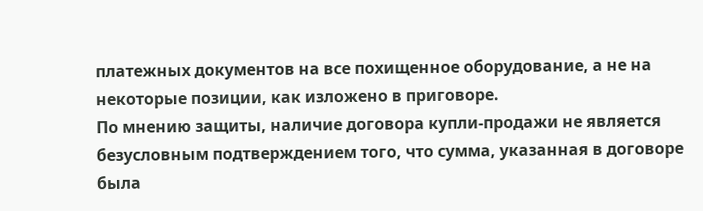платежных документов на все похищенное оборудование, а не на некоторые позиции, как изложено в приговоре.
По мнению защиты, наличие договора купли-продажи не является безусловным подтверждением того, что сумма, указанная в договоре была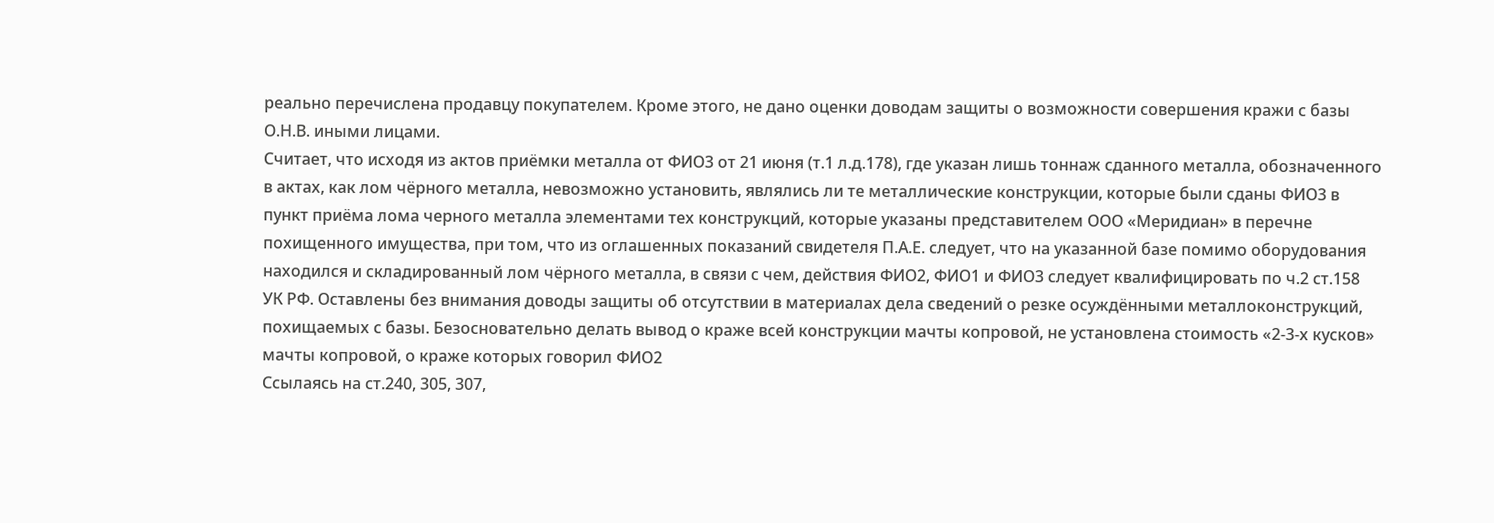реально перечислена продавцу покупателем. Кроме этого, не дано оценки доводам защиты о возможности совершения кражи с базы О.Н.В. иными лицами.
Считает, что исходя из актов приёмки металла от ФИО3 от 21 июня (т.1 л.д.178), где указан лишь тоннаж сданного металла, обозначенного в актах, как лом чёрного металла, невозможно установить, являлись ли те металлические конструкции, которые были сданы ФИО3 в пункт приёма лома черного металла элементами тех конструкций, которые указаны представителем ООО «Меридиан» в перечне похищенного имущества, при том, что из оглашенных показаний свидетеля П.А.Е. следует, что на указанной базе помимо оборудования находился и складированный лом чёрного металла, в связи с чем, действия ФИО2, ФИО1 и ФИО3 следует квалифицировать по ч.2 ст.158 УК РФ. Оставлены без внимания доводы защиты об отсутствии в материалах дела сведений о резке осуждёнными металлоконструкций, похищаемых с базы. Безосновательно делать вывод о краже всей конструкции мачты копровой, не установлена стоимость «2-3-х кусков» мачты копровой, о краже которых говорил ФИО2
Ссылаясь на ст.240, 305, 307,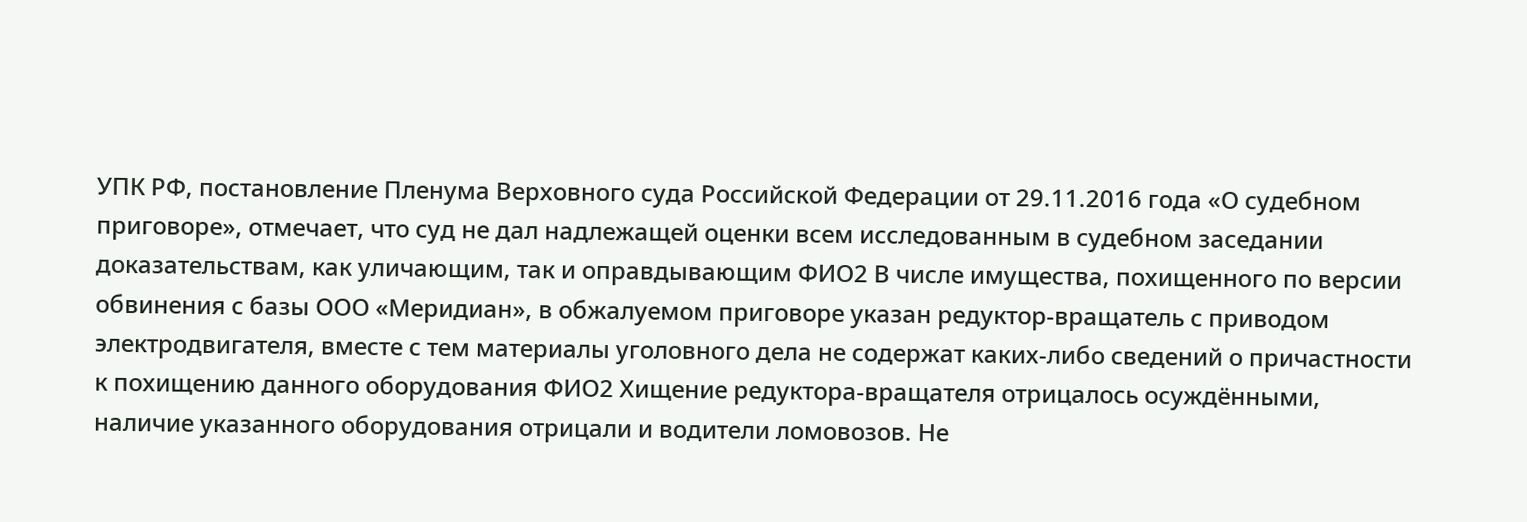УПК РФ, постановление Пленума Верховного суда Российской Федерации от 29.11.2016 года «О судебном приговоре», отмечает, что суд не дал надлежащей оценки всем исследованным в судебном заседании доказательствам, как уличающим, так и оправдывающим ФИО2 В числе имущества, похищенного по версии обвинения с базы ООО «Меридиан», в обжалуемом приговоре указан редуктор-вращатель с приводом электродвигателя, вместе с тем материалы уголовного дела не содержат каких-либо сведений о причастности к похищению данного оборудования ФИО2 Хищение редуктора-вращателя отрицалось осуждёнными, наличие указанного оборудования отрицали и водители ломовозов. Не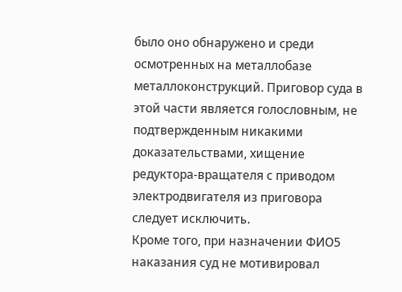было оно обнаружено и среди осмотренных на металлобазе металлоконструкций. Приговор суда в этой части является голословным, не подтвержденным никакими доказательствами, хищение редуктора-вращателя с приводом электродвигателя из приговора следует исключить.
Кроме того, при назначении ФИО5 наказания суд не мотивировал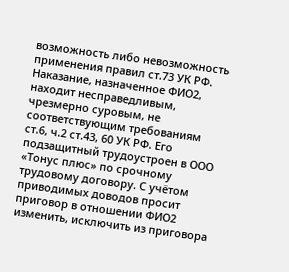возможность либо невозможность применения правил ст.73 УК РФ. Наказание, назначенное ФИО2, находит несправедливым, чрезмерно суровым, не соответствующим требованиям ст.6, ч.2 ст.43, 60 УК РФ. Его подзащитный трудоустроен в ООО «Тонус плюс» по срочному трудовому договору. С учётом приводимых доводов просит приговор в отношении ФИО2 изменить, исключить из приговора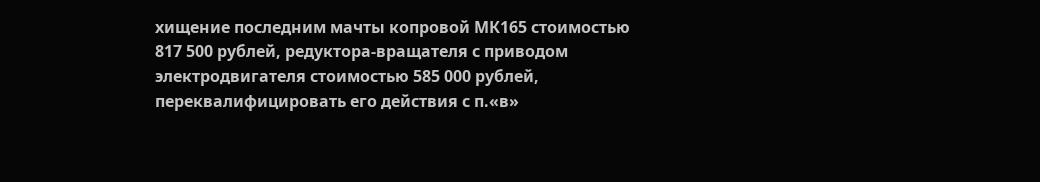хищение последним мачты копровой МК165 стоимостью 817 500 рублей, редуктора-вращателя с приводом электродвигателя стоимостью 585 000 рублей, переквалифицировать его действия с п.«в»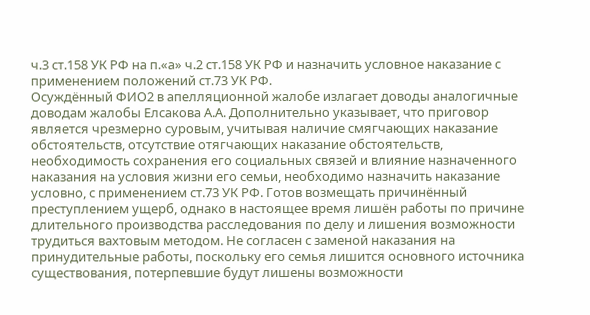ч.3 ст.158 УК РФ на п.«а» ч.2 ст.158 УК РФ и назначить условное наказание с применением положений ст.73 УК РФ.
Осуждённый ФИО2 в апелляционной жалобе излагает доводы аналогичные доводам жалобы Елсакова А.А. Дополнительно указывает, что приговор является чрезмерно суровым, учитывая наличие смягчающих наказание обстоятельств, отсутствие отягчающих наказание обстоятельств, необходимость сохранения его социальных связей и влияние назначенного наказания на условия жизни его семьи, необходимо назначить наказание условно, с применением ст.73 УК РФ. Готов возмещать причинённый преступлением ущерб, однако в настоящее время лишён работы по причине длительного производства расследования по делу и лишения возможности трудиться вахтовым методом. Не согласен с заменой наказания на принудительные работы, поскольку его семья лишится основного источника существования, потерпевшие будут лишены возможности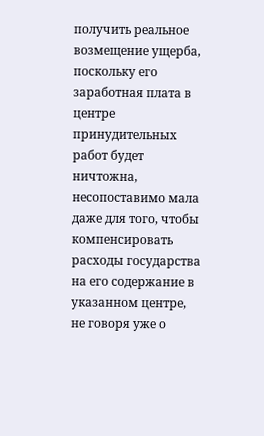получить реальное возмещение ущерба, поскольку его заработная плата в центре принудительных работ будет ничтожна, несопоставимо мала даже для того, чтобы компенсировать расходы государства на его содержание в указанном центре, не говоря уже о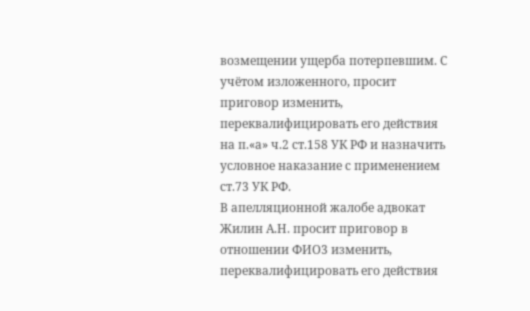возмещении ущерба потерпевшим. С учётом изложенного, просит приговор изменить, переквалифицировать его действия на п.«а» ч.2 ст.158 УК РФ и назначить условное наказание с применением ст.73 УК РФ.
В апелляционной жалобе адвокат Жилин А.Н. просит приговор в отношении ФИО3 изменить, переквалифицировать его действия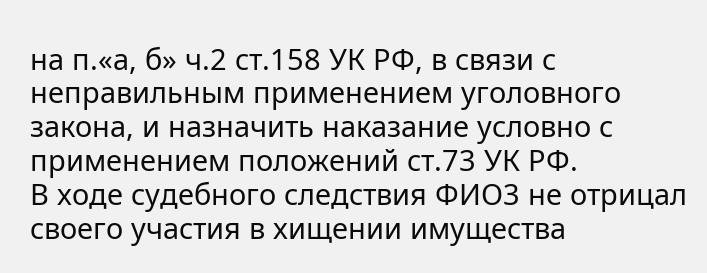на п.«а, б» ч.2 ст.158 УК РФ, в связи с неправильным применением уголовного закона, и назначить наказание условно с применением положений ст.73 УК РФ.
В ходе судебного следствия ФИО3 не отрицал своего участия в хищении имущества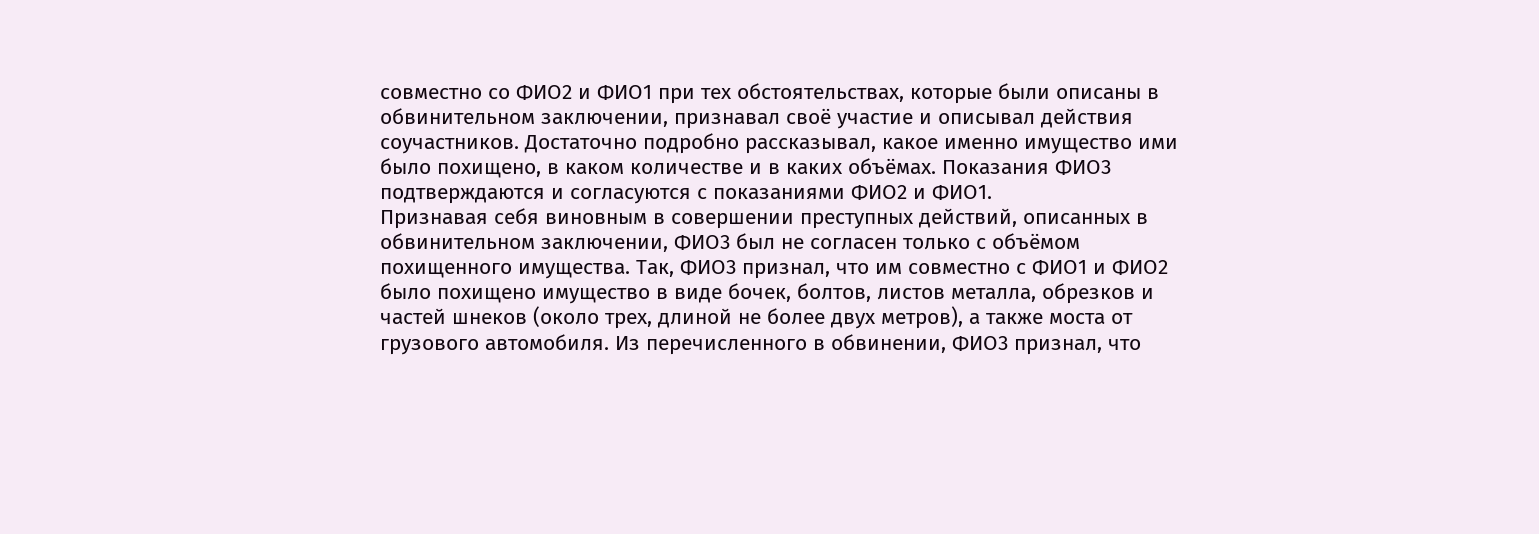совместно со ФИО2 и ФИО1 при тех обстоятельствах, которые были описаны в обвинительном заключении, признавал своё участие и описывал действия соучастников. Достаточно подробно рассказывал, какое именно имущество ими было похищено, в каком количестве и в каких объёмах. Показания ФИО3 подтверждаются и согласуются с показаниями ФИО2 и ФИО1.
Признавая себя виновным в совершении преступных действий, описанных в обвинительном заключении, ФИО3 был не согласен только с объёмом похищенного имущества. Так, ФИО3 признал, что им совместно с ФИО1 и ФИО2 было похищено имущество в виде бочек, болтов, листов металла, обрезков и частей шнеков (около трех, длиной не более двух метров), а также моста от грузового автомобиля. Из перечисленного в обвинении, ФИО3 признал, что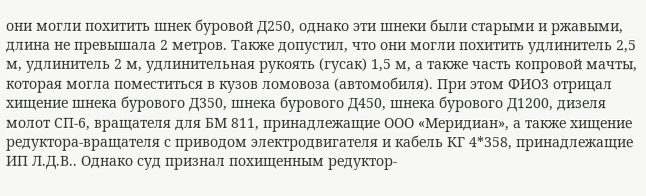они могли похитить шнек буровой Д250, однако эти шнеки были старыми и ржавыми, длина не превышала 2 метров. Также допустил, что они могли похитить удлинитель 2,5 м, удлинитель 2 м, удлинительная рукоять (гусак) 1,5 м, а также часть копровой мачты, которая могла поместиться в кузов ломовоза (автомобиля). При этом ФИО3 отрицал хищение шнека бурового Д350, шнека бурового Д450, шнека бурового Д1200, дизеля молот СП-6, вращателя для БМ 811, принадлежащие ООО «Меридиан», а также хищение редуктора-вращателя с приводом электродвигателя и кабель КГ 4*358, принадлежащие ИП Л.Д.В.. Однако суд признал похищенным редуктор-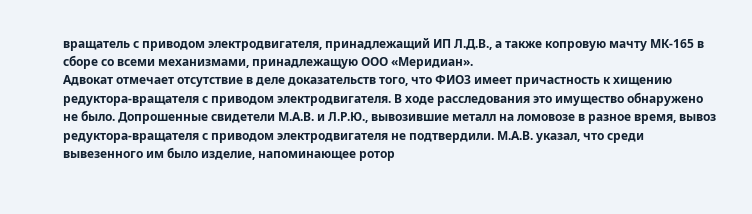вращатель с приводом электродвигателя, принадлежащий ИП Л.Д.В., а также копровую мачту МК-165 в сборе со всеми механизмами, принадлежащую ООО «Меридиан».
Адвокат отмечает отсутствие в деле доказательств того, что ФИО3 имеет причастность к хищению редуктора-вращателя с приводом электродвигателя. В ходе расследования это имущество обнаружено не было. Допрошенные свидетели М.А.В. и Л.Р.Ю., вывозившие металл на ломовозе в разное время, вывоз редуктора-вращателя с приводом электродвигателя не подтвердили. М.А.В. указал, что среди вывезенного им было изделие, напоминающее ротор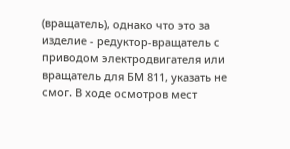(вращатель), однако что это за изделие - редуктор-вращатель с приводом электродвигателя или вращатель для БМ 811, указать не смог. В ходе осмотров мест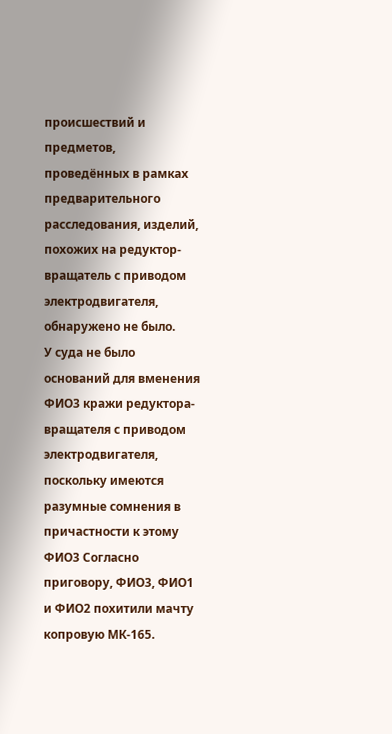происшествий и предметов, проведённых в рамках предварительного расследования, изделий, похожих на редуктор-вращатель с приводом электродвигателя, обнаружено не было.
У суда не было оснований для вменения ФИО3 кражи редуктора-вращателя с приводом электродвигателя, поскольку имеются разумные сомнения в причастности к этому ФИО3 Согласно приговору, ФИО3, ФИО1 и ФИО2 похитили мачту копровую МК-165.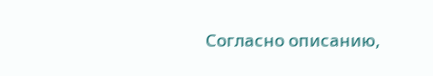Согласно описанию,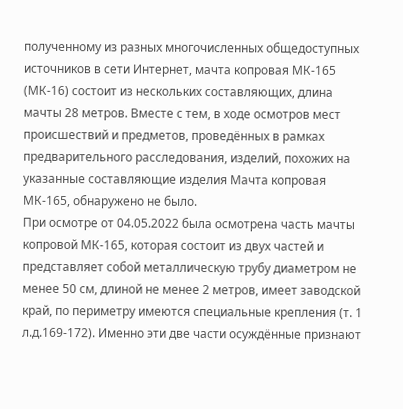полученному из разных многочисленных общедоступных источников в сети Интернет, мачта копровая МК-165 (МК-16) состоит из нескольких составляющих, длина мачты 28 метров. Вместе с тем, в ходе осмотров мест происшествий и предметов, проведённых в рамках предварительного расследования, изделий, похожих на указанные составляющие изделия Мачта копровая МК-165, обнаружено не было.
При осмотре от 04.05.2022 была осмотрена часть мачты копровой МК-165, которая состоит из двух частей и представляет собой металлическую трубу диаметром не менее 50 см, длиной не менее 2 метров, имеет заводской край, по периметру имеются специальные крепления (т. 1 л.д.169-172). Именно эти две части осуждённые признают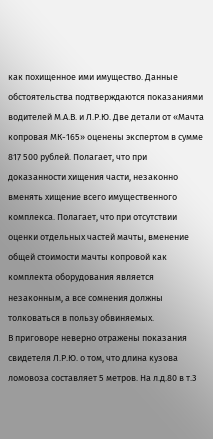как похищенное ими имущество. Данные обстоятельства подтверждаются показаниями водителей М.А.В. и Л.Р.Ю. Две детали от «Мачта копровая МК-165» оценены экспертом в сумме 817 500 рублей. Полагает, что при доказанности хищения части, незаконно вменять хищение всего имущественного комплекса. Полагает, что при отсутствии оценки отдельных частей мачты, вменение общей стоимости мачты копровой как комплекта оборудования является незаконным, а все сомнения должны толковаться в пользу обвиняемых.
В приговоре неверно отражены показания свидетеля Л.Р.Ю. о том, что длина кузова ломовоза составляет 5 метров. На л.д.80 в т.3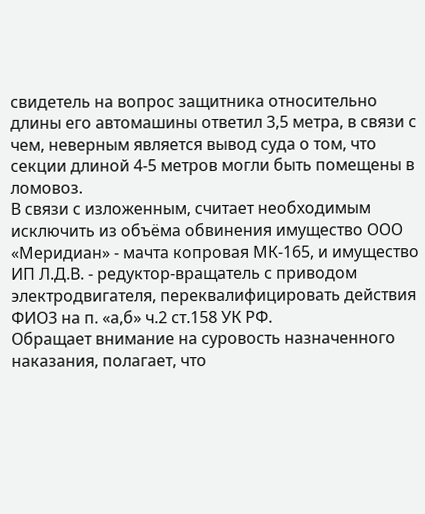свидетель на вопрос защитника относительно длины его автомашины ответил 3,5 метра, в связи с чем, неверным является вывод суда о том, что секции длиной 4-5 метров могли быть помещены в ломовоз.
В связи с изложенным, считает необходимым исключить из объёма обвинения имущество ООО «Меридиан» - мачта копровая МК-165, и имущество ИП Л.Д.В. - редуктор-вращатель с приводом электродвигателя, переквалифицировать действия ФИО3 на п. «а,б» ч.2 ст.158 УК РФ.
Обращает внимание на суровость назначенного наказания, полагает, что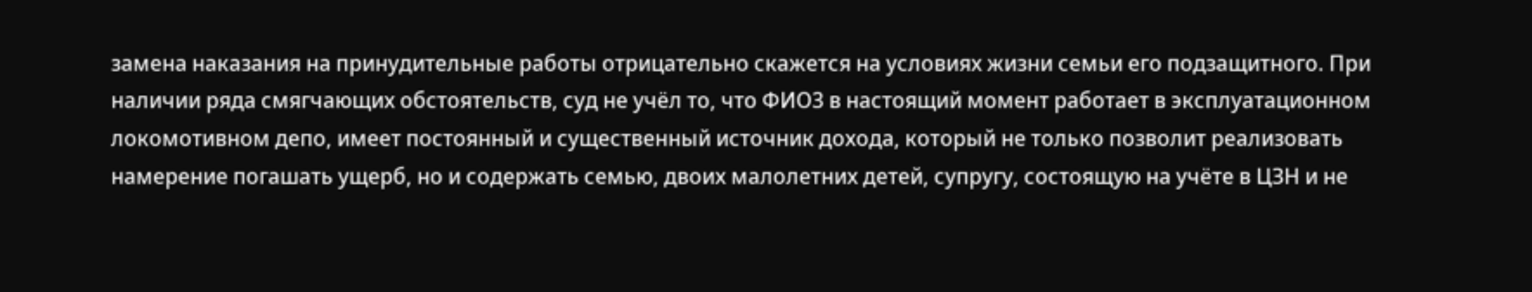замена наказания на принудительные работы отрицательно скажется на условиях жизни семьи его подзащитного. При наличии ряда смягчающих обстоятельств, суд не учёл то, что ФИО3 в настоящий момент работает в эксплуатационном локомотивном депо, имеет постоянный и существенный источник дохода, который не только позволит реализовать намерение погашать ущерб, но и содержать семью, двоих малолетних детей, супругу, состоящую на учёте в ЦЗН и не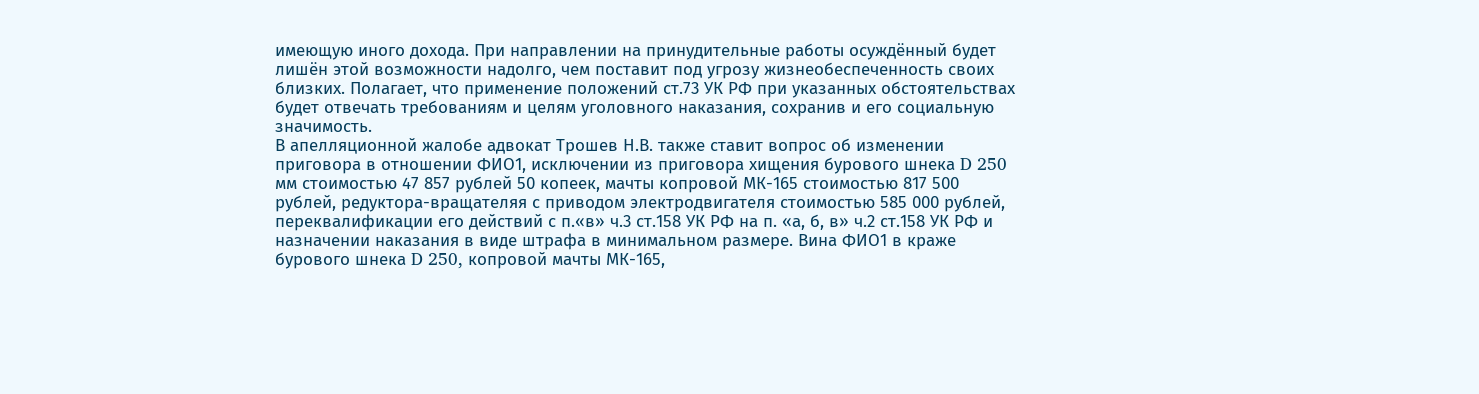имеющую иного дохода. При направлении на принудительные работы осуждённый будет лишён этой возможности надолго, чем поставит под угрозу жизнеобеспеченность своих близких. Полагает, что применение положений ст.73 УК РФ при указанных обстоятельствах будет отвечать требованиям и целям уголовного наказания, сохранив и его социальную значимость.
В апелляционной жалобе адвокат Трошев Н.В. также ставит вопрос об изменении приговора в отношении ФИО1, исключении из приговора хищения бурового шнека D 250 мм стоимостью 47 857 рублей 50 копеек, мачты копровой МК-165 стоимостью 817 500 рублей, редуктора-вращателяя с приводом электродвигателя стоимостью 585 000 рублей, переквалификации его действий с п.«в» ч.3 ст.158 УК РФ на п. «а, б, в» ч.2 ст.158 УК РФ и назначении наказания в виде штрафа в минимальном размере. Вина ФИО1 в краже бурового шнека D 250, копровой мачты МК-165,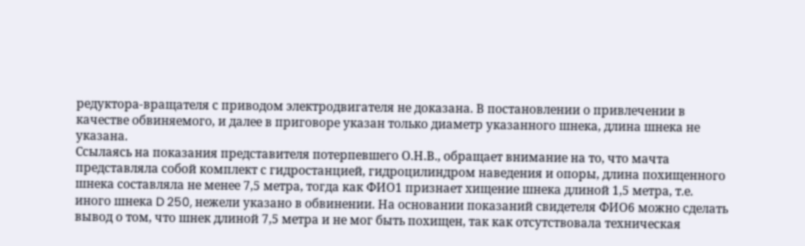редуктора-вращателя с приводом электродвигателя не доказана. В постановлении о привлечении в качестве обвиняемого, и далее в приговоре указан только диаметр указанного шнека, длина шнека не указана.
Ссылаясь на показания представителя потерпевшего О.Н.В., обращает внимание на то, что мачта представляла собой комплект с гидростанцией, гидроцилиндром наведения и опоры, длина похищенного шнека составляла не менее 7,5 метра, тогда как ФИО1 признает хищение шнека длиной 1,5 метра, т.е. иного шнека D 250, нежели указано в обвинении. На основании показаний свидетеля ФИО6 можно сделать вывод о том, что шнек длиной 7,5 метра и не мог быть похищен, так как отсутствовала техническая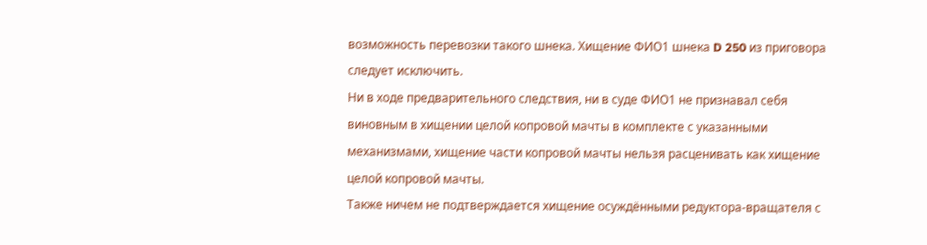возможность перевозки такого шнека. Хищение ФИО1 шнека D 250 из приговора следует исключить.
Ни в ходе предварительного следствия, ни в суде ФИО1 не признавал себя виновным в хищении целой копровой мачты в комплекте с указанными механизмами, хищение части копровой мачты нельзя расценивать как хищение целой копровой мачты.
Также ничем не подтверждается хищение осуждёнными редуктора-вращателя с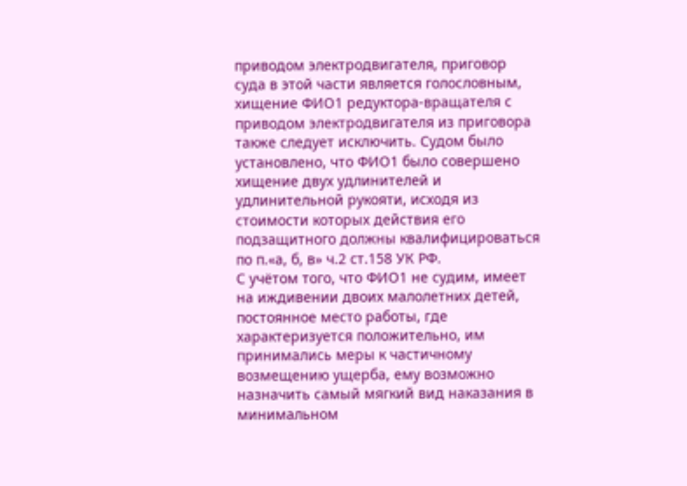приводом электродвигателя, приговор суда в этой части является голословным, хищение ФИО1 редуктора-вращателя с приводом электродвигателя из приговора также следует исключить. Судом было установлено, что ФИО1 было совершено хищение двух удлинителей и удлинительной рукояти, исходя из стоимости которых действия его подзащитного должны квалифицироваться по п.«а, б, в» ч.2 ст.158 УК РФ.
С учётом того, что ФИО1 не судим, имеет на иждивении двоих малолетних детей, постоянное место работы, где характеризуется положительно, им принимались меры к частичному возмещению ущерба, ему возможно назначить самый мягкий вид наказания в минимальном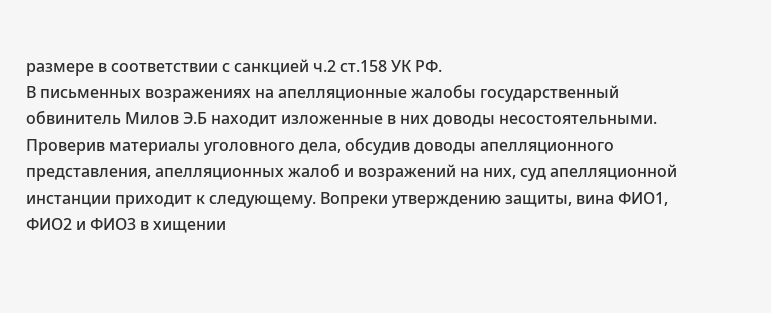размере в соответствии с санкцией ч.2 ст.158 УК РФ.
В письменных возражениях на апелляционные жалобы государственный обвинитель Милов Э.Б находит изложенные в них доводы несостоятельными.
Проверив материалы уголовного дела, обсудив доводы апелляционного представления, апелляционных жалоб и возражений на них, суд апелляционной инстанции приходит к следующему. Вопреки утверждению защиты, вина ФИО1, ФИО2 и ФИО3 в хищении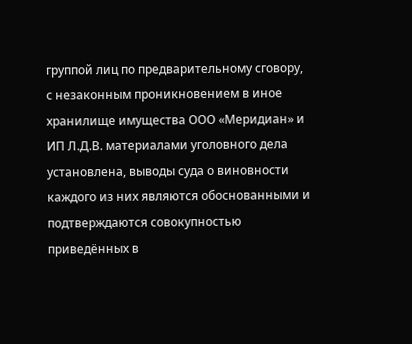группой лиц по предварительному сговору, с незаконным проникновением в иное хранилище имущества ООО «Меридиан» и ИП Л.Д.В. материалами уголовного дела установлена, выводы суда о виновности каждого из них являются обоснованными и подтверждаются совокупностью приведённых в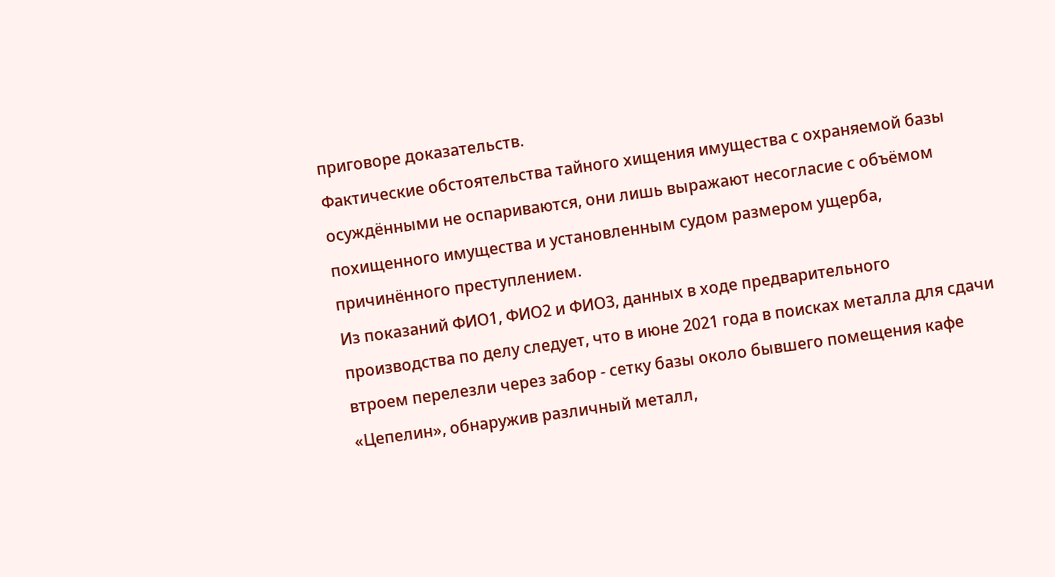приговоре доказательств.
Фактические обстоятельства тайного хищения имущества с охраняемой базы осуждёнными не оспариваются, они лишь выражают несогласие с объёмом похищенного имущества и установленным судом размером ущерба, причинённого преступлением.
Из показаний ФИО1, ФИО2 и ФИО3, данных в ходе предварительного производства по делу следует, что в июне 2021 года в поисках металла для сдачи втроем перелезли через забор - сетку базы около бывшего помещения кафе «Цепелин», обнаружив различный металл,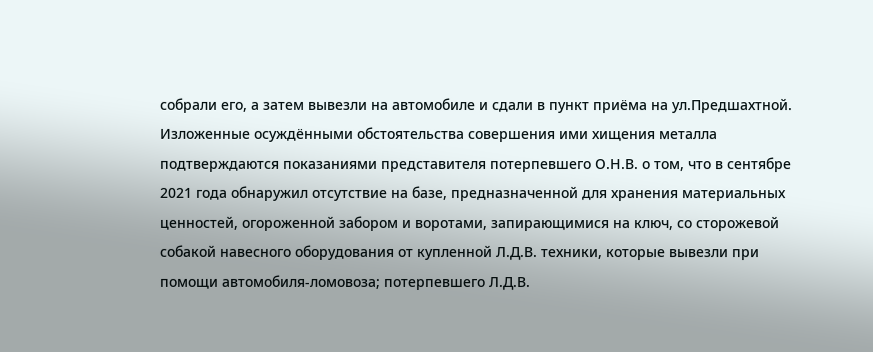собрали его, а затем вывезли на автомобиле и сдали в пункт приёма на ул.Предшахтной.
Изложенные осуждёнными обстоятельства совершения ими хищения металла подтверждаются показаниями представителя потерпевшего О.Н.В. о том, что в сентябре 2021 года обнаружил отсутствие на базе, предназначенной для хранения материальных ценностей, огороженной забором и воротами, запирающимися на ключ, со сторожевой собакой навесного оборудования от купленной Л.Д.В. техники, которые вывезли при помощи автомобиля-ломовоза; потерпевшего Л.Д.В.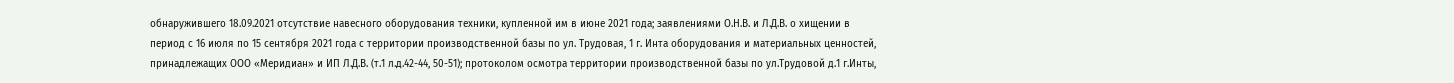обнаружившего 18.09.2021 отсутствие навесного оборудования техники, купленной им в июне 2021 года; заявлениями О.Н.В. и Л.Д.В. о хищении в период с 16 июля по 15 сентября 2021 года с территории производственной базы по ул. Трудовая, 1 г. Инта оборудования и материальных ценностей, принадлежащих ООО «Меридиан» и ИП Л.Д.В. (т.1 л.д.42-44, 50-51); протоколом осмотра территории производственной базы по ул.Трудовой д.1 г.Инты,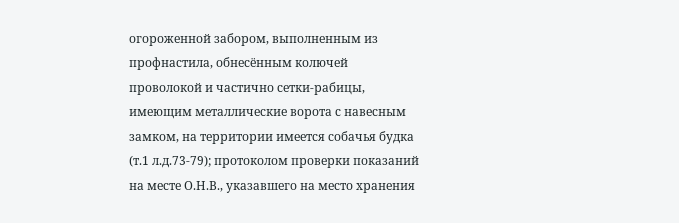огороженной забором, выполненным из профнастила, обнесённым колючей проволокой и частично сетки-рабицы, имеющим металлические ворота с навесным замком, на территории имеется собачья будка (т.1 л.д.73-79); протоколом проверки показаний на месте О.Н.В., указавшего на место хранения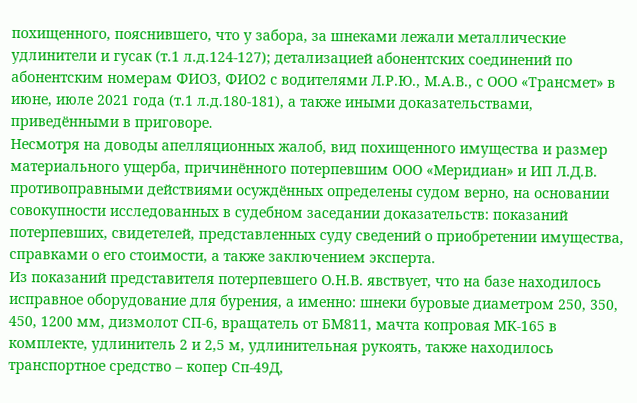похищенного, пояснившего, что у забора, за шнеками лежали металлические удлинители и гусак (т.1 л.д.124-127); детализацией абонентских соединений по абонентским номерам ФИО3, ФИО2 с водителями Л.Р.Ю., М.А.В., с ООО «Трансмет» в июне, июле 2021 года (т.1 л.д.180-181), а также иными доказательствами, приведёнными в приговоре.
Несмотря на доводы апелляционных жалоб, вид похищенного имущества и размер материального ущерба, причинённого потерпевшим ООО «Меридиан» и ИП Л.Д.В. противоправными действиями осуждённых определены судом верно, на основании совокупности исследованных в судебном заседании доказательств: показаний потерпевших, свидетелей, представленных суду сведений о приобретении имущества, справками о его стоимости, а также заключением эксперта.
Из показаний представителя потерпевшего О.Н.В. явствует, что на базе находилось исправное оборудование для бурения, а именно: шнеки буровые диаметром 250, 350, 450, 1200 мм, дизмолот СП-6, вращатель от БМ811, мачта копровая МК-165 в комплекте, удлинитель 2 и 2,5 м, удлинительная рукоять, также находилось транспортное средство – копер Сп-49Д,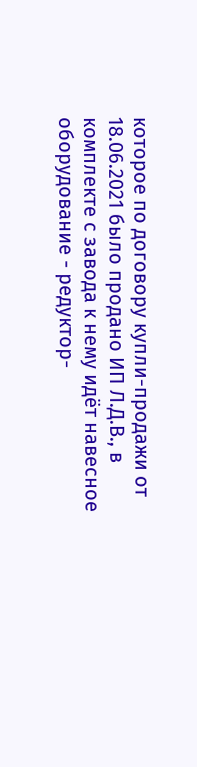которое по договору купли-продажи от 18.06.2021 было продано ИП Л.Д.В., в комплекте с завода к нему идёт навесное оборудование - редуктор-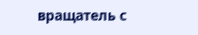вращатель с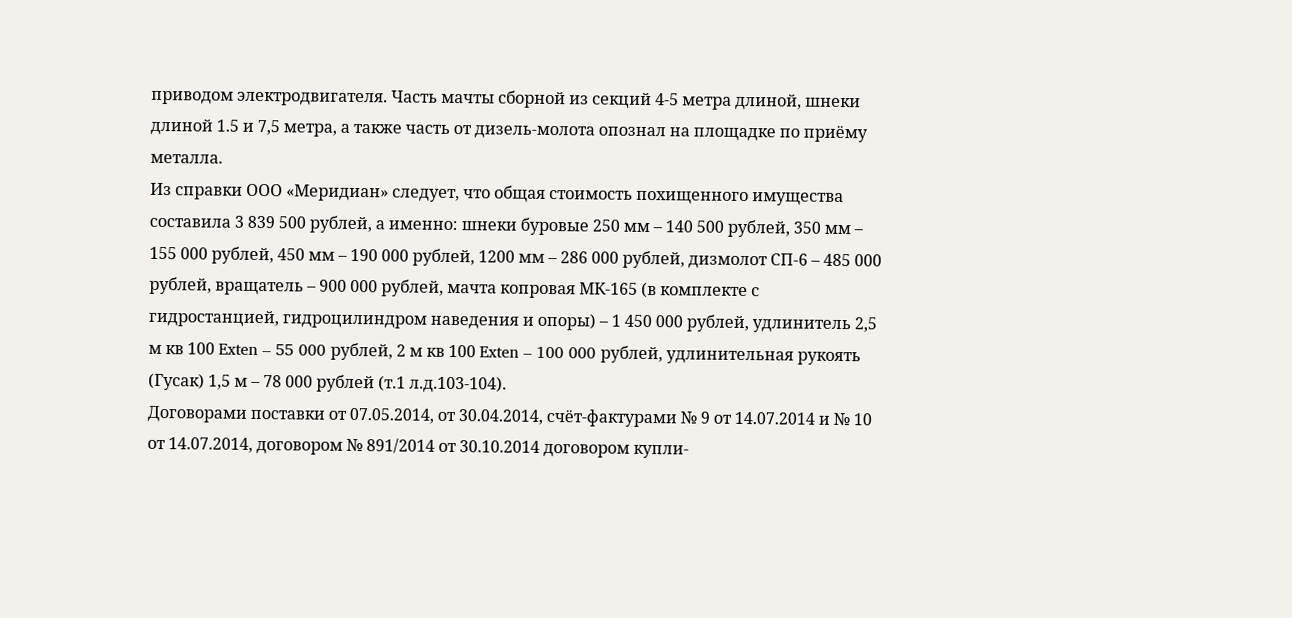приводом электродвигателя. Часть мачты сборной из секций 4-5 метра длиной, шнеки длиной 1.5 и 7,5 метра, а также часть от дизель-молота опознал на площадке по приёму металла.
Из справки ООО «Меридиан» следует, что общая стоимость похищенного имущества составила 3 839 500 рублей, а именно: шнеки буровые 250 мм – 140 500 рублей, 350 мм – 155 000 рублей, 450 мм – 190 000 рублей, 1200 мм – 286 000 рублей, дизмолот СП-6 – 485 000 рублей, вращатель – 900 000 рублей, мачта копровая МК-165 (в комплекте с гидростанцией, гидроцилиндром наведения и опоры) – 1 450 000 рублей, удлинитель 2,5 м кв 100 Exten – 55 000 рублей, 2 м кв 100 Exten – 100 000 рублей, удлинительная рукоять (Гусак) 1,5 м – 78 000 рублей (т.1 л.д.103-104).
Договорами поставки от 07.05.2014, от 30.04.2014, счёт-фактурами № 9 от 14.07.2014 и № 10 от 14.07.2014, договором № 891/2014 от 30.10.2014 договором купли-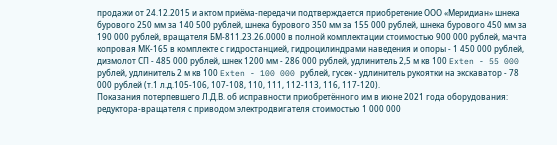продажи от 24.12.2015 и актом приёма-передачи подтверждается приобретение ООО «Меридиан» шнека бурового 250 мм за 140 500 рублей, шнека бурового 350 мм за 155 000 рублей, шнека бурового 450 мм за 190 000 рублей, вращателя БМ-811.23.26.0000 в полной комплектации стоимостью 900 000 рублей, мачта копровая МК-165 в комплекте с гидростанцией, гидроцилиндрами наведения и опоры - 1 450 000 рублей, дизмолот СП - 485 000 рублей, шнек 1200 мм - 286 000 рублей, удлинитель 2,5 м кв 100 Exten - 55 000 рублей, удлинитель 2 м кв 100 Exten - 100 000 рублей, гусек - удлинитель рукоятки на экскаватор - 78 000 рублей (т.1 л.д.105-106, 107-108, 110, 111, 112-113, 116, 117-120).
Показания потерпевшего Л.Д.В. об исправности приобретённого им в июне 2021 года оборудования: редуктора-вращателя с приводом электродвигателя стоимостью 1 000 000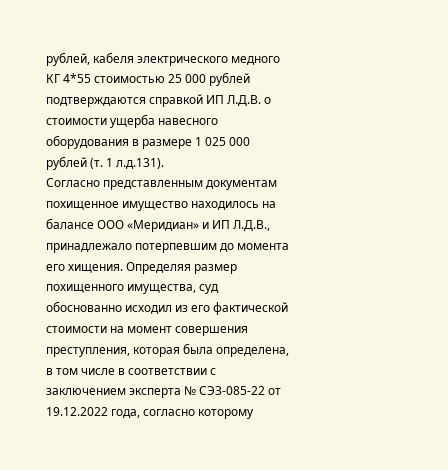рублей, кабеля электрического медного КГ 4*55 стоимостью 25 000 рублей подтверждаются справкой ИП Л.Д.В. о стоимости ущерба навесного оборудования в размере 1 025 000 рублей (т. 1 л.д.131).
Согласно представленным документам похищенное имущество находилось на балансе ООО «Меридиан» и ИП Л.Д.В., принадлежало потерпевшим до момента его хищения. Определяя размер похищенного имущества, суд обоснованно исходил из его фактической стоимости на момент совершения преступления, которая была определена, в том числе в соответствии с заключением эксперта № СЭЗ-085-22 от 19.12.2022 года, согласно которому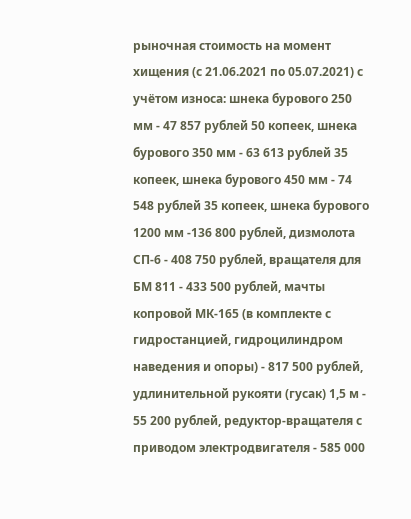рыночная стоимость на момент хищения (с 21.06.2021 по 05.07.2021) с учётом износа: шнека бурового 250 мм - 47 857 рублей 50 копеек, шнека бурового 350 мм - 63 613 рублей 35 копеек, шнека бурового 450 мм - 74 548 рублей 35 копеек, шнека бурового 1200 мм -136 800 рублей, дизмолота СП-6 - 408 750 рублей, вращателя для БМ 811 - 433 500 рублей, мачты копровой МК-165 (в комплекте с гидростанцией, гидроцилиндром наведения и опоры) - 817 500 рублей, удлинительной рукояти (гусак) 1,5 м - 55 200 рублей, редуктор-вращателя с приводом электродвигателя - 585 000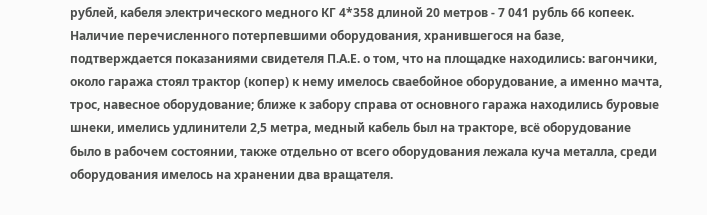рублей, кабеля электрического медного КГ 4*358 длиной 20 метров - 7 041 рубль 66 копеек.
Наличие перечисленного потерпевшими оборудования, хранившегося на базе, подтверждается показаниями свидетеля П.А.Е. о том, что на площадке находились: вагончики, около гаража стоял трактор (копер) к нему имелось сваебойное оборудование, а именно мачта, трос, навесное оборудование; ближе к забору справа от основного гаража находились буровые шнеки, имелись удлинители 2,5 метра, медный кабель был на тракторе, всё оборудование было в рабочем состоянии, также отдельно от всего оборудования лежала куча металла, среди оборудования имелось на хранении два вращателя.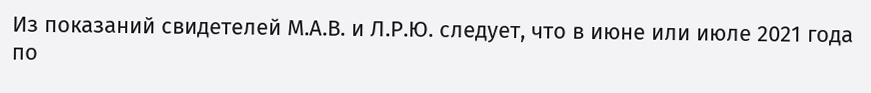Из показаний свидетелей М.А.В. и Л.Р.Ю. следует, что в июне или июле 2021 года по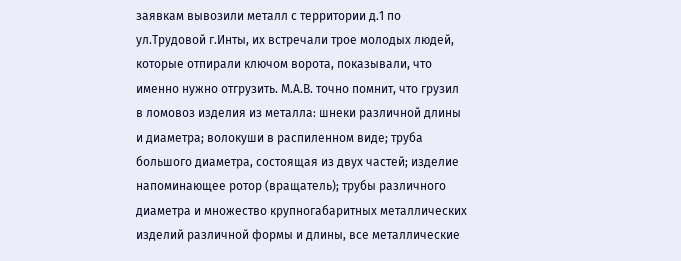заявкам вывозили металл с территории д.1 по ул.Трудовой г.Инты, их встречали трое молодых людей, которые отпирали ключом ворота, показывали, что именно нужно отгрузить. М.А.В. точно помнит, что грузил в ломовоз изделия из металла: шнеки различной длины и диаметра; волокуши в распиленном виде; труба большого диаметра, состоящая из двух частей; изделие напоминающее ротор (вращатель); трубы различного диаметра и множество крупногабаритных металлических изделий различной формы и длины, все металлические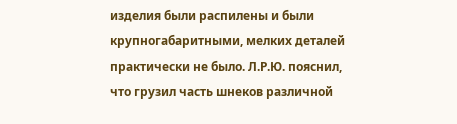изделия были распилены и были крупногабаритными, мелких деталей практически не было. Л.Р.Ю. пояснил, что грузил часть шнеков различной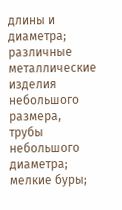длины и диаметра; различные металлические изделия небольшого размера, трубы небольшого диаметра; мелкие буры;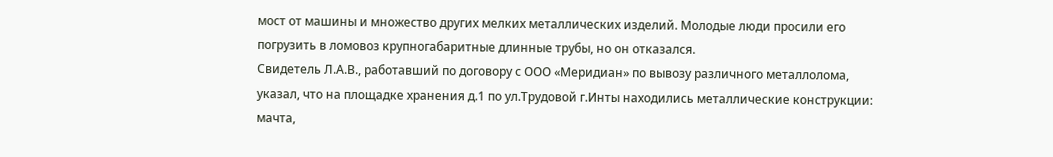мост от машины и множество других мелких металлических изделий. Молодые люди просили его погрузить в ломовоз крупногабаритные длинные трубы, но он отказался.
Свидетель Л.А.В., работавший по договору с ООО «Меридиан» по вывозу различного металлолома, указал, что на площадке хранения д.1 по ул.Трудовой г.Инты находились металлические конструкции: мачта,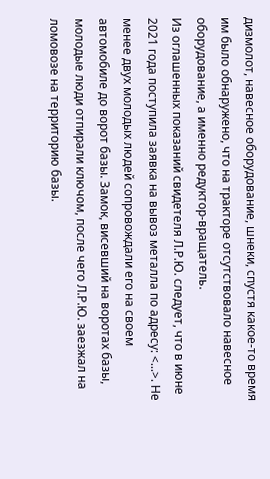дизмолот, навесное оборудование, шнеки, спустя какое-то время им было обнаружено, что на тракторе отсутствовало навесное оборудование, а именно редуктор-вращатель.
Из оглашенных показаний свидетеля Л.Р.Ю. следует, что в июне 2021 года поступила заявка на вывоз металла по адресу: <...>. Не менее двух молодых людей сопровождали его на своем автомобиле до ворот базы. Замок, висевший на воротах базы, молодые люди отпирали ключом, после чего Л.Р.Ю. заезжал на ломовозе на территорию базы.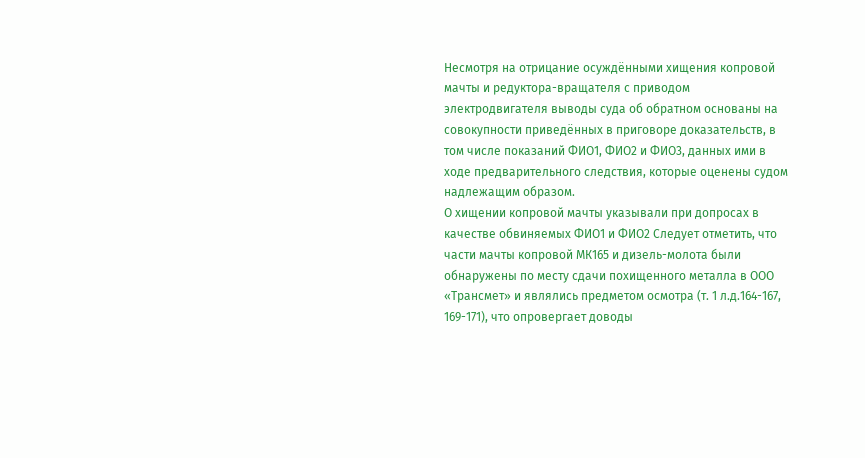Несмотря на отрицание осуждёнными хищения копровой мачты и редуктора-вращателя с приводом электродвигателя выводы суда об обратном основаны на совокупности приведённых в приговоре доказательств, в том числе показаний ФИО1, ФИО2 и ФИО3, данных ими в ходе предварительного следствия, которые оценены судом надлежащим образом.
О хищении копровой мачты указывали при допросах в качестве обвиняемых ФИО1 и ФИО2 Следует отметить, что части мачты копровой МК165 и дизель-молота были обнаружены по месту сдачи похищенного металла в ООО «Трансмет» и являлись предметом осмотра (т. 1 л.д.164-167, 169-171), что опровергает доводы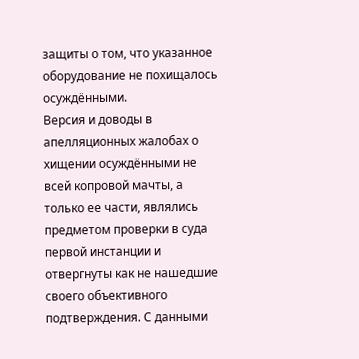защиты о том, что указанное оборудование не похищалось осуждёнными.
Версия и доводы в апелляционных жалобах о хищении осуждёнными не всей копровой мачты, а только ее части, являлись предметом проверки в суда первой инстанции и отвергнуты как не нашедшие своего объективного подтверждения. С данными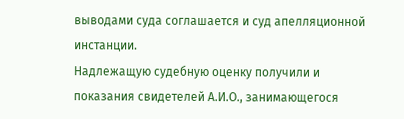выводами суда соглашается и суд апелляционной инстанции.
Надлежащую судебную оценку получили и показания свидетелей А.И.О., занимающегося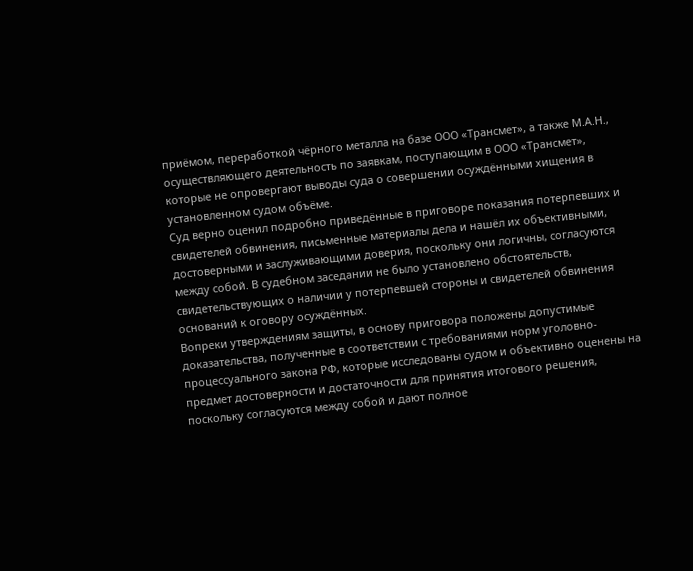приёмом, переработкой чёрного металла на базе ООО «Трансмет», а также М.А.Н., осуществляющего деятельность по заявкам, поступающим в ООО «Трансмет», которые не опровергают выводы суда о совершении осуждёнными хищения в установленном судом объёме.
Суд верно оценил подробно приведённые в приговоре показания потерпевших и свидетелей обвинения, письменные материалы дела и нашёл их объективными, достоверными и заслуживающими доверия, поскольку они логичны, согласуются между собой. В судебном заседании не было установлено обстоятельств, свидетельствующих о наличии у потерпевшей стороны и свидетелей обвинения оснований к оговору осуждённых.
Вопреки утверждениям защиты, в основу приговора положены допустимые доказательства, полученные в соответствии с требованиями норм уголовно-процессуального закона РФ, которые исследованы судом и объективно оценены на предмет достоверности и достаточности для принятия итогового решения, поскольку согласуются между собой и дают полное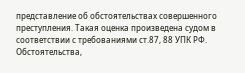представление об обстоятельствах совершенного преступления. Такая оценка произведена судом в соответствии с требованиями ст.87, 88 УПК РФ.
Обстоятельства,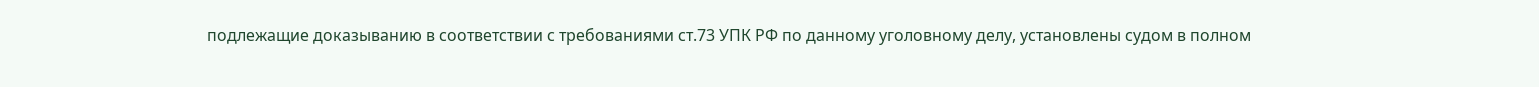подлежащие доказыванию в соответствии с требованиями ст.73 УПК РФ по данному уголовному делу, установлены судом в полном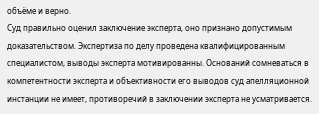объёме и верно.
Суд правильно оценил заключение эксперта, оно признано допустимым доказательством. Экспертиза по делу проведена квалифицированным специалистом, выводы эксперта мотивированны. Оснований сомневаться в компетентности эксперта и объективности его выводов суд апелляционной инстанции не имеет, противоречий в заключении эксперта не усматривается.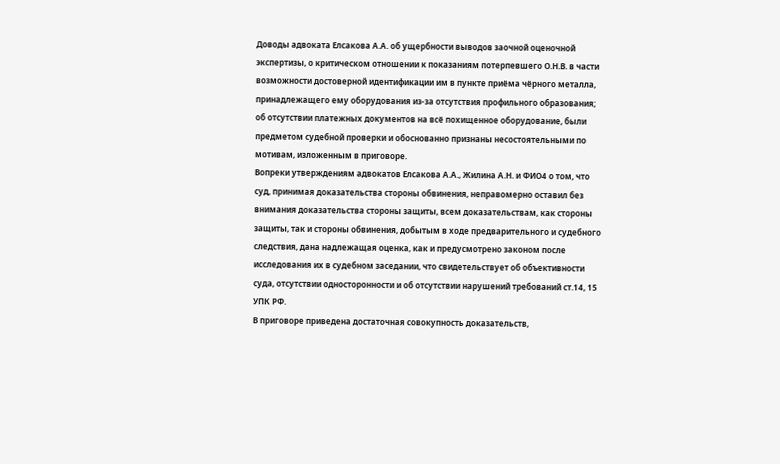Доводы адвоката Елсакова А.А. об ущербности выводов заочной оценочной экспертизы, о критическом отношении к показаниям потерпевшего О.Н.В. в части возможности достоверной идентификации им в пункте приёма чёрного металла, принадлежащего ему оборудования из-за отсутствия профильного образования; об отсутствии платежных документов на всё похищенное оборудование, были предметом судебной проверки и обоснованно признаны несостоятельными по мотивам, изложенным в приговоре.
Вопреки утверждениям адвокатов Елсакова А.А., Жилина А.Н. и ФИО4 о том, что суд, принимая доказательства стороны обвинения, неправомерно оставил без внимания доказательства стороны защиты, всем доказательствам, как стороны защиты, так и стороны обвинения, добытым в ходе предварительного и судебного следствия, дана надлежащая оценка, как и предусмотрено законом после исследования их в судебном заседании, что свидетельствует об объективности суда, отсутствии односторонности и об отсутствии нарушений требований ст.14, 15 УПК РФ.
В приговоре приведена достаточная совокупность доказательств,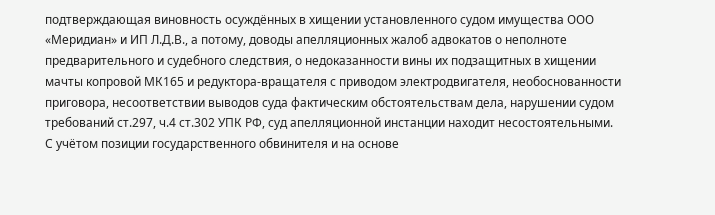подтверждающая виновность осуждённых в хищении установленного судом имущества ООО «Меридиан» и ИП Л.Д.В., а потому, доводы апелляционных жалоб адвокатов о неполноте предварительного и судебного следствия, о недоказанности вины их подзащитных в хищении мачты копровой МК165 и редуктора-вращателя с приводом электродвигателя, необоснованности приговора, несоответствии выводов суда фактическим обстоятельствам дела, нарушении судом требований ст.297, ч.4 ст.302 УПК РФ, суд апелляционной инстанции находит несостоятельными.
С учётом позиции государственного обвинителя и на основе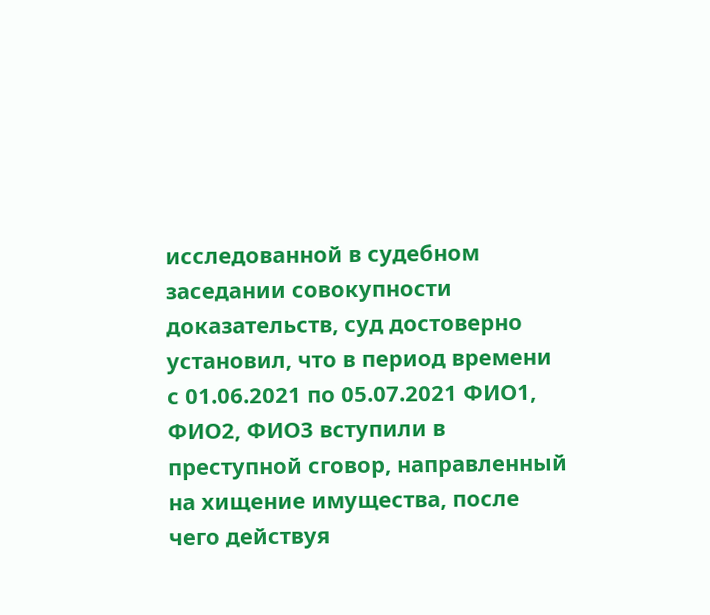исследованной в судебном заседании совокупности доказательств, суд достоверно установил, что в период времени с 01.06.2021 по 05.07.2021 ФИО1, ФИО2, ФИО3 вступили в преступной сговор, направленный на хищение имущества, после чего действуя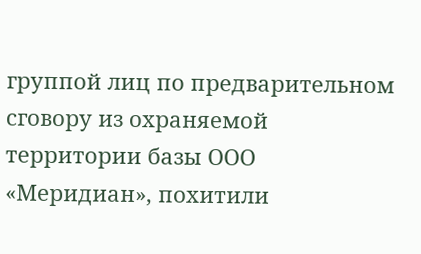группой лиц по предварительном сговору из охраняемой территории базы ООО «Меридиан», похитили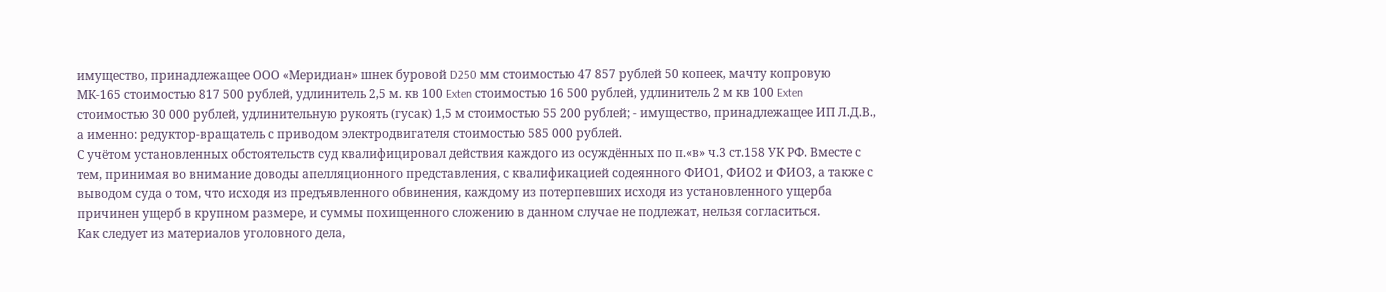имущество, принадлежащее ООО «Меридиан» шнек буровой D250 мм стоимостью 47 857 рублей 50 копеек, мачту копровую МК-165 стоимостью 817 500 рублей, удлинитель 2,5 м. кв 100 Exten стоимостью 16 500 рублей, удлинитель 2 м кв 100 Exten стоимостью 30 000 рублей, удлинительную рукоять (гусак) 1,5 м стоимостью 55 200 рублей; - имущество, принадлежащее ИП Л.Д.В., а именно: редуктор-вращатель с приводом электродвигателя стоимостью 585 000 рублей.
С учётом установленных обстоятельств суд квалифицировал действия каждого из осуждённых по п.«в» ч.3 ст.158 УК РФ. Вместе с тем, принимая во внимание доводы апелляционного представления, с квалификацией содеянного ФИО1, ФИО2 и ФИО3, а также с выводом суда о том, что исходя из предъявленного обвинения, каждому из потерпевших исходя из установленного ущерба причинен ущерб в крупном размере, и суммы похищенного сложению в данном случае не подлежат, нельзя согласиться.
Как следует из материалов уголовного дела,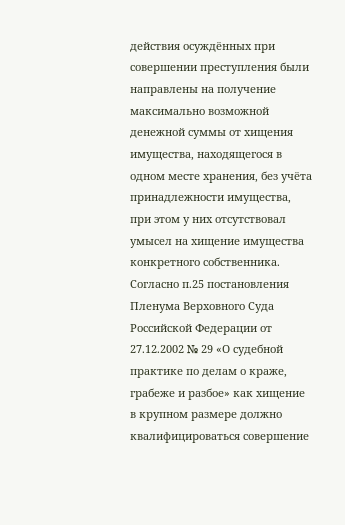действия осуждённых при совершении преступления были направлены на получение максимально возможной денежной суммы от хищения имущества, находящегося в одном месте хранения, без учёта принадлежности имущества, при этом у них отсутствовал умысел на хищение имущества конкретного собственника.
Согласно п.25 постановления Пленума Верховного Суда Российской Федерации от 27.12.2002 № 29 «О судебной практике по делам о краже, грабеже и разбое» как хищение в крупном размере должно квалифицироваться совершение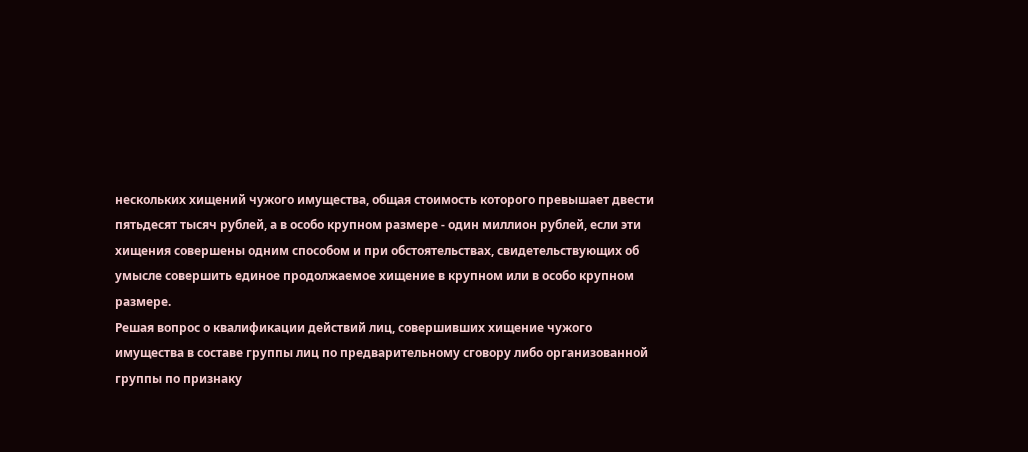нескольких хищений чужого имущества, общая стоимость которого превышает двести пятьдесят тысяч рублей, а в особо крупном размере - один миллион рублей, если эти хищения совершены одним способом и при обстоятельствах, свидетельствующих об умысле совершить единое продолжаемое хищение в крупном или в особо крупном размере.
Решая вопрос о квалификации действий лиц, совершивших хищение чужого имущества в составе группы лиц по предварительному сговору либо организованной группы по признаку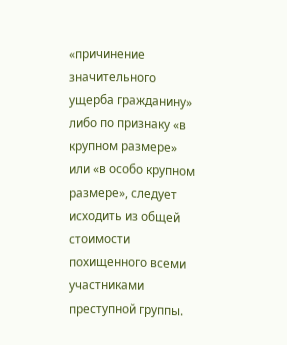«причинение значительного ущерба гражданину» либо по признаку «в крупном размере» или «в особо крупном размере», следует исходить из общей стоимости похищенного всеми участниками преступной группы.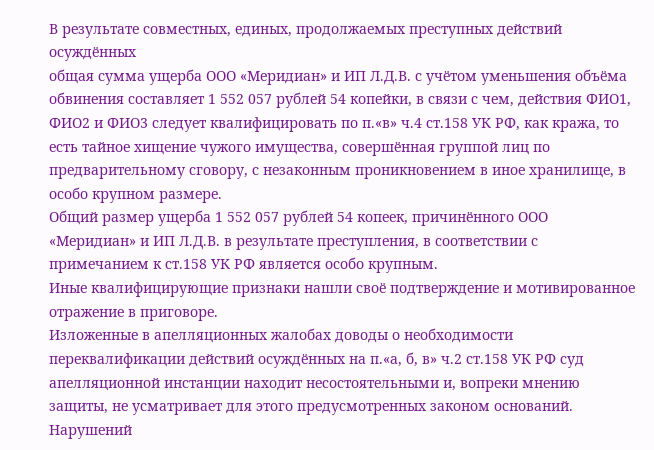В результате совместных, единых, продолжаемых преступных действий осуждённых
общая сумма ущерба ООО «Меридиан» и ИП Л.Д.В. с учётом уменьшения объёма обвинения составляет 1 552 057 рублей 54 копейки, в связи с чем, действия ФИО1, ФИО2 и ФИО3 следует квалифицировать по п.«в» ч.4 ст.158 УК РФ, как кража, то есть тайное хищение чужого имущества, совершённая группой лиц по предварительному сговору, с незаконным проникновением в иное хранилище, в особо крупном размере.
Общий размер ущерба 1 552 057 рублей 54 копеек, причинённого ООО «Меридиан» и ИП Л.Д.В. в результате преступления, в соответствии с примечанием к ст.158 УК РФ является особо крупным.
Иные квалифицирующие признаки нашли своё подтверждение и мотивированное отражение в приговоре.
Изложенные в апелляционных жалобах доводы о необходимости переквалификации действий осуждённых на п.«а, б, в» ч.2 ст.158 УК РФ суд апелляционной инстанции находит несостоятельными и, вопреки мнению защиты, не усматривает для этого предусмотренных законом оснований.
Нарушений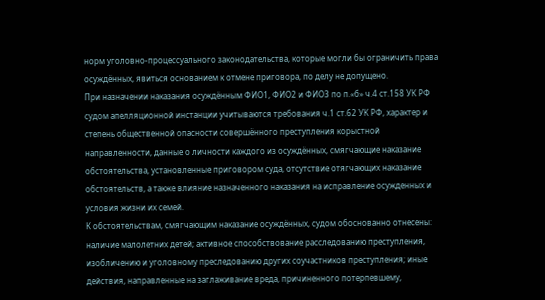норм уголовно-процессуального законодательства, которые могли бы ограничить права осуждённых, явиться основанием к отмене приговора, по делу не допущено.
При назначении наказания осуждённым ФИО1, ФИО2 и ФИО3 по п.«б» ч.4 ст.158 УК РФ судом апелляционной инстанции учитываются требования ч.1 ст.62 УК РФ, характер и степень общественной опасности совершённого преступления корыстной направленности, данные о личности каждого из осуждённых, смягчающие наказание обстоятельства, установленные приговором суда, отсутствие отягчающих наказание обстоятельств, а также влияние назначенного наказания на исправление осужденных и условия жизни их семей.
К обстоятельствам, смягчающим наказание осуждённых, судом обоснованно отнесены: наличие малолетних детей; активное способствование расследованию преступления, изобличению и уголовному преследованию других соучастников преступления; иные действия, направленные на заглаживание вреда, причиненного потерпевшему,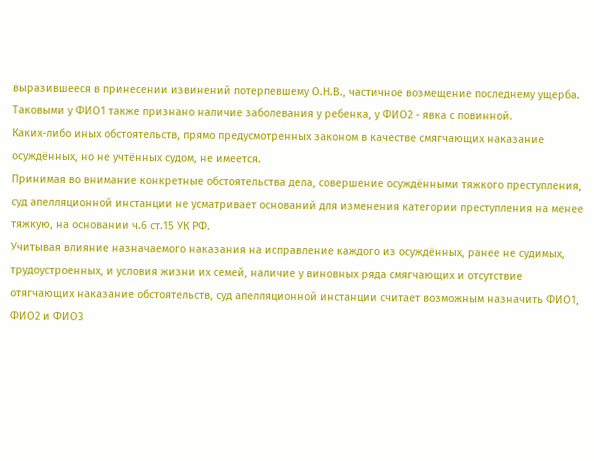выразившееся в принесении извинений потерпевшему О.Н.В., частичное возмещение последнему ущерба. Таковыми у ФИО1 также признано наличие заболевания у ребенка, у ФИО2 - явка с повинной.
Каких-либо иных обстоятельств, прямо предусмотренных законом в качестве смягчающих наказание осуждённых, но не учтённых судом, не имеется.
Принимая во внимание конкретные обстоятельства дела, совершение осуждёнными тяжкого преступления, суд апелляционной инстанции не усматривает оснований для изменения категории преступления на менее тяжкую, на основании ч.6 ст.15 УК РФ.
Учитывая влияние назначаемого наказания на исправление каждого из осуждённых, ранее не судимых, трудоустроенных, и условия жизни их семей, наличие у виновных ряда смягчающих и отсутствие отягчающих наказание обстоятельств, суд апелляционной инстанции считает возможным назначить ФИО1, ФИО2 и ФИО3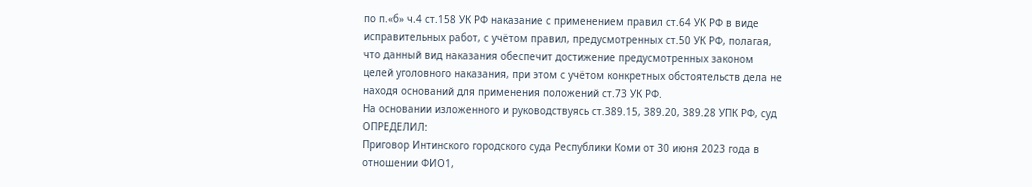по п.«б» ч.4 ст.158 УК РФ наказание с применением правил ст.64 УК РФ в виде исправительных работ, с учётом правил, предусмотренных ст.50 УК РФ, полагая, что данный вид наказания обеспечит достижение предусмотренных законом целей уголовного наказания, при этом с учётом конкретных обстоятельств дела не находя оснований для применения положений ст.73 УК РФ.
На основании изложенного и руководствуясь ст.389.15, 389.20, 389.28 УПК РФ, суд
ОПРЕДЕЛИЛ:
Приговор Интинского городского суда Республики Коми от 30 июня 2023 года в отношении ФИО1,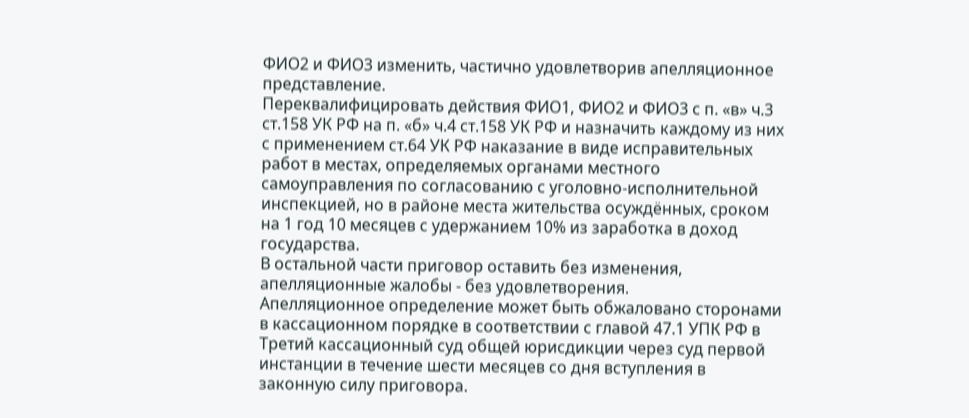ФИО2 и ФИО3 изменить, частично удовлетворив апелляционное представление.
Переквалифицировать действия ФИО1, ФИО2 и ФИО3 с п. «в» ч.3 ст.158 УК РФ на п. «б» ч.4 ст.158 УК РФ и назначить каждому из них с применением ст.64 УК РФ наказание в виде исправительных работ в местах, определяемых органами местного самоуправления по согласованию с уголовно-исполнительной инспекцией, но в районе места жительства осуждённых, сроком на 1 год 10 месяцев с удержанием 10% из заработка в доход государства.
В остальной части приговор оставить без изменения, апелляционные жалобы - без удовлетворения.
Апелляционное определение может быть обжаловано сторонами в кассационном порядке в соответствии с главой 47.1 УПК РФ в Третий кассационный суд общей юрисдикции через суд первой инстанции в течение шести месяцев со дня вступления в законную силу приговора.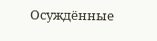Осуждённые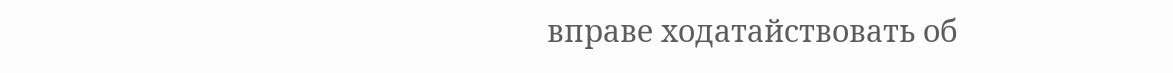вправе ходатайствовать об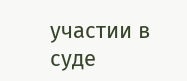участии в суде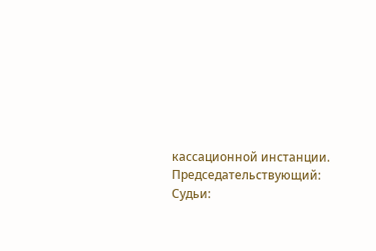кассационной инстанции.
Председательствующий: Судьи: